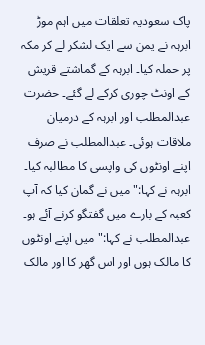پاک سعودیہ تعلقات میں اہم موڑ
ابرہہ نے یمن سے ایک لشکر لے کر مکہ پر حملہ کیا۔ ابرہہ کے گماشتے قریش کے اونٹ چوری کرکے لے گئے۔ حضرت عبدالمطلب اور ابرہہ کے درمیان ملاقات ہوئی۔ عبدالمطلب نے صرف اپنے اونٹوں کی واپسی کا مطالبہ کیا۔ ابرہہ نے کہا:"میں نے گمان کیا کہ آپ کعبہ کے بارے میں گفتگو کرنے آئے ہو۔ عبدالمطلب نے کہا:"میں اپنے اونٹوں کا مالک ہوں اور اس گھر کا اور مالک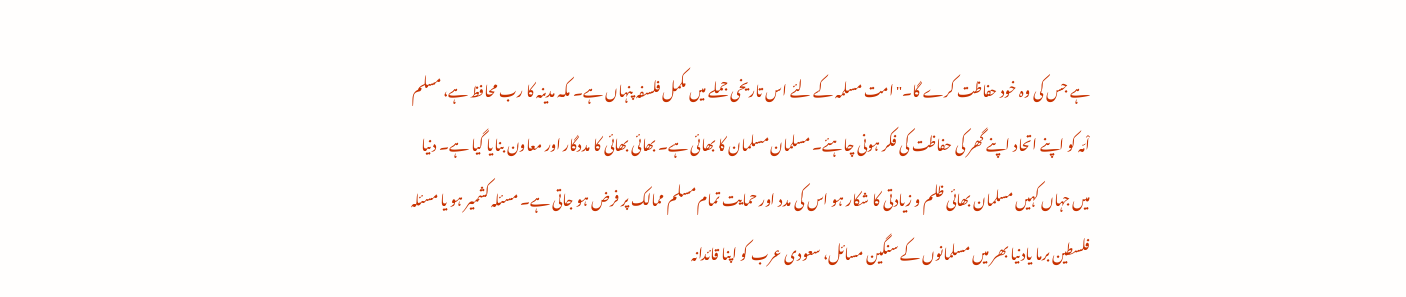ہے جس کی وہ خود حفاظت کرے گا۔" امت مسلمہ کے لئے اس تاریخی جملے میں مکمل فلسفہ پنہاں ہے۔ مکہ مدینہ کا رب محافظ ہے، مسلم اْمّہ کو اپنے اتحاد اپنے گھر کی حفاظت کی فکر ہونی چاہئے۔ مسلمان مسلمان کا بھائی ہے۔ بھائی بھائی کا مددگار اور معاون بنایا گیا ہے۔ دنیا میں جہاں کہیں مسلمان بھائی ظلم و زیادتی کا شکار ہو اس کی مدد اور حمایت تمام مسلم ممالک پر فرض ہو جاتی ہے۔ مسئلہ کشمیر ہو یا مسئلہ فلسطین برما یادنیا بھر میں مسلمانوں کے سنگین مسائل، سعودی عرب کو اپنا قائدانہ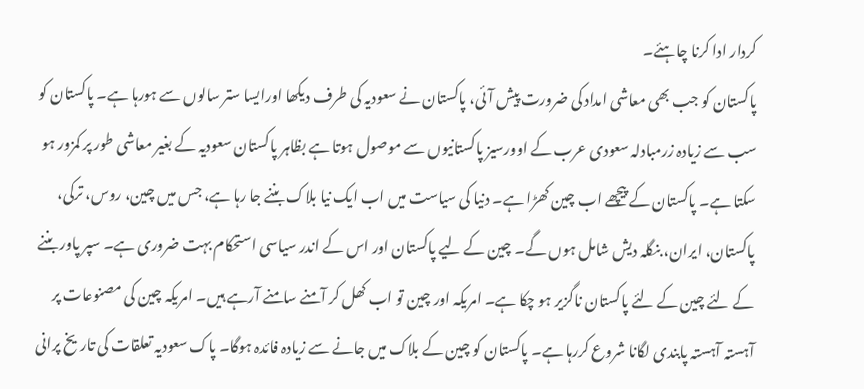کردار ادا کرنا چاہئے۔
پاکستان کو جب بھی معاشی امداد کی ضرورت پیش آئی، پاکستان نے سعودیہ کی طرف دیکھا اورایسا ستر سالوں سے ہورہا ہے۔ پاکستان کو سب سے زیادہ زرمبادلہ سعودی عرب کے اوورسیز پاکستانیوں سے موصول ہوتا ہے بظاہر پاکستان سعودیہ کے بغیر معاشی طور پر کمزور ہو سکتا ہے۔ پاکستان کے پیچھے اب چین کھڑا ہے۔ دنیا کی سیاست میں اب ایک نیا بلاک بننے جا رہا ہے، جس میں چین، روس، ترکی، پاکستان، ایران، بنگلہ دیش شامل ہوں گے۔ چین کے لیے پاکستان اور اس کے اندر سیاسی استحکام بہت ضروری ہے۔ سپر پاور بننے کے لئے چین کے لئے پاکستان ناگزیر ہو چکا ہے۔ امریکہ اور چین تو اب کھل کر آمنے سامنے آرہے ہیں۔ امریکہ چین کی مصنوعات پر آہستہ آہستہ پابندی لگانا شروع کررہا ہے۔ پاکستان کو چین کے بلاک میں جانے سے زیادہ فائدہ ہوگا۔ پاک سعودیہ تعلقات کی تاریخ پرانی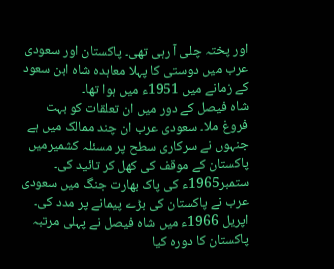اور پختہ چلی آ رہی تھی۔ پاکستان اور سعودی عرب میں دوستی کا پہلا معاہدہ شاہ ابن سعود کے زمانے میں 1951ء میں ہوا تھا۔
شاہ فیصل کے دور میں ان تعلقات کو بہت فروغ ملا۔ سعودی عرب ان چند ممالک میں ہے جنہوں نے سرکاری سطح پر مسئلہ کشمیرمیں پاکستان کے موقف کی کھل کر تائید کی۔ ستمبر1965ء کی پاک بھارت جنگ میں سعودی عرب نے پاکستان کی بڑے پیمانے پر مدد کی۔ اپریل 1966ء میں شاہ فیصل نے پہلی مرتبہ پاکستان کا دورہ کیا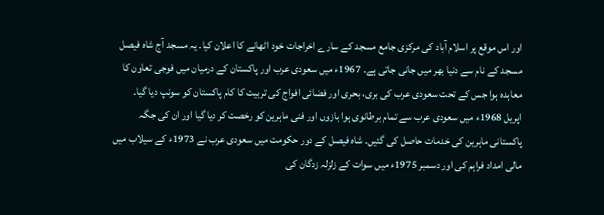اور اس موقع پر اسلام آباد کی مرکزی جامع مسجد کے سارے اخراجات خود اٹھانے کا اعلان کیا۔ یہ مسجد آج شاہ فیصل مسجد کے نام سے دنیا بھر میں جانی جاتی ہے۔ 1967ء میں سعودی عرب اور پاکستان کے درمیان میں فوجی تعاون کا معاہدہ ہوا جس کے تحت سعودی عرب کی بری، بحری اور فضائی افواج کی تربیت کا کام پاکستان کو سونپ دیا گیا۔
اپریل 1968ء میں سعودی عرب سے تمام برطانوی ہوا بازوں اور فنی ماہرین کو رخصت کر دیا گیا اور ان کی جگہ پاکستانی ماہرین کی خدمات حاصل کی گئیں۔ شاہ فیصل کے دور حکومت میں سعودی عرب نے 1973ء کے سیلاب میں مالی امداد فراہم کی اور دسمبر 1975ء میں سوات کے زلزلہ زدگان کی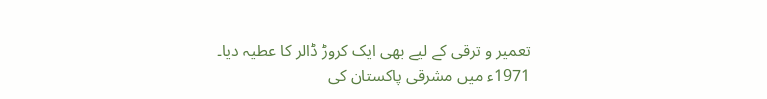تعمیر و ترقی کے لیے بھی ایک کروڑ ڈالر کا عطیہ دیا۔ 1971ء میں مشرقی پاکستان کی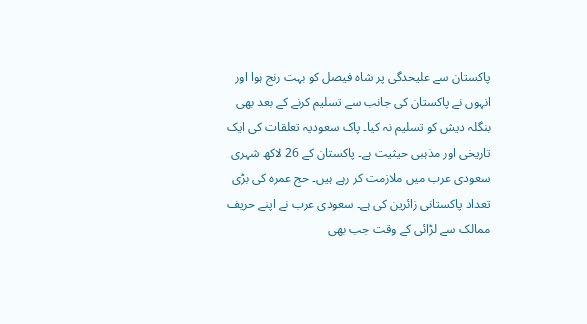پاکستان سے علیحدگی پر شاہ فیصل کو بہت رنج ہوا اور انہوں نے پاکستان کی جانب سے تسلیم کرنے کے بعد بھی بنگلہ دیش کو تسلیم نہ کیا۔ پاک سعودیہ تعلقات کی ایک تاریخی اور مذہبی حیثیت ہے۔ پاکستان کے 26 لاکھ شہری سعودی عرب میں ملازمت کر رہے ہیں۔ حج عمرہ کی بڑی تعداد پاکستانی زائرین کی ہے۔ سعودی عرب نے اپنے حریف ممالک سے لڑائی کے وقت جب بھی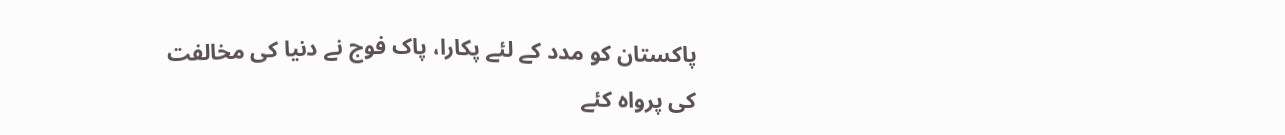پاکستان کو مدد کے لئے پکارا، پاک فوج نے دنیا کی مخالفت کی پرواہ کئے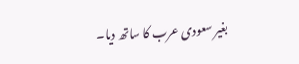بغیر سعودی عرب کا ساتھ دیا۔